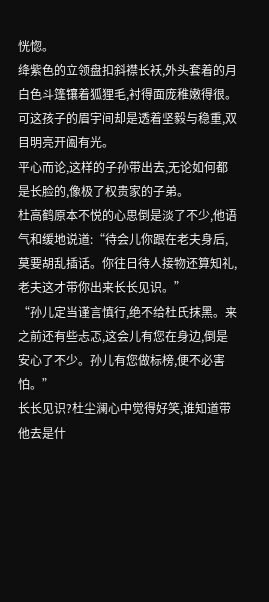恍惚。
绛紫色的立领盘扣斜襟长袄,外头套着的月白色斗篷镶着狐狸毛,衬得面庞稚嫩得很。可这孩子的眉宇间却是透着坚毅与稳重,双目明亮开阖有光。
平心而论,这样的子孙带出去,无论如何都是长脸的,像极了权贵家的子弟。
杜高鹤原本不悦的心思倒是淡了不少,他语气和缓地说道:“待会儿你跟在老夫身后,莫要胡乱插话。你往日待人接物还算知礼,老夫这才带你出来长长见识。”
“孙儿定当谨言慎行,绝不给杜氏抹黑。来之前还有些忐忑,这会儿有您在身边,倒是安心了不少。孙儿有您做标榜,便不必害怕。”
长长见识?杜尘澜心中觉得好笑,谁知道带他去是什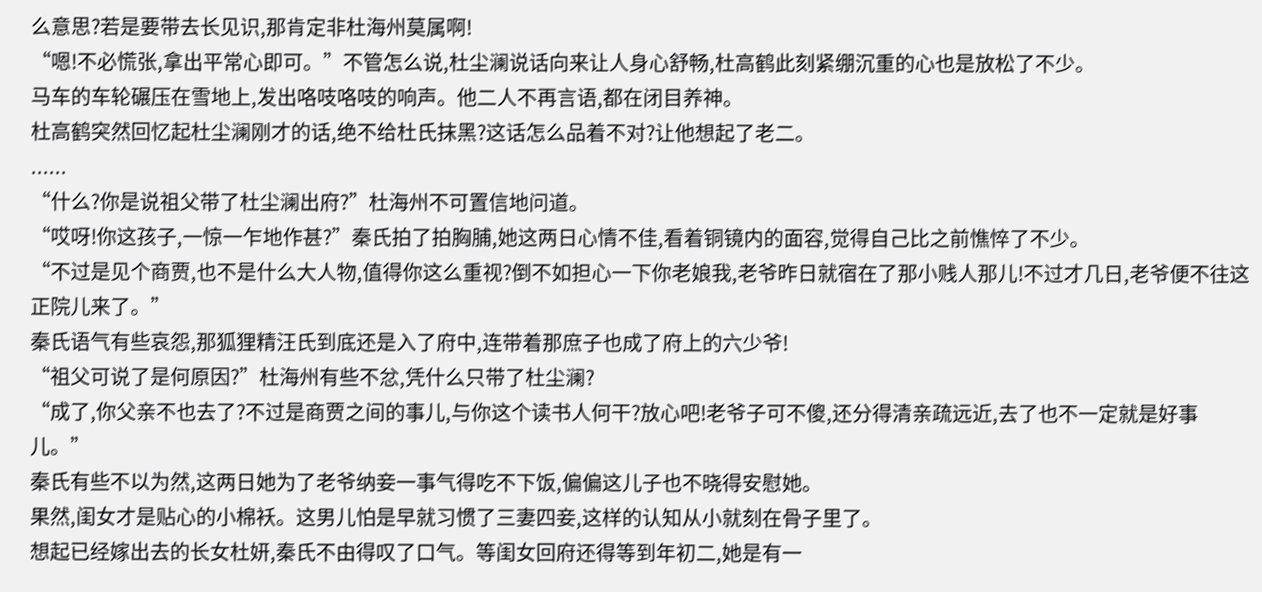么意思?若是要带去长见识,那肯定非杜海州莫属啊!
“嗯!不必慌张,拿出平常心即可。”不管怎么说,杜尘澜说话向来让人身心舒畅,杜高鹤此刻紧绷沉重的心也是放松了不少。
马车的车轮碾压在雪地上,发出咯吱咯吱的响声。他二人不再言语,都在闭目养神。
杜高鹤突然回忆起杜尘澜刚才的话,绝不给杜氏抹黑?这话怎么品着不对?让他想起了老二。
......
“什么?你是说祖父带了杜尘澜出府?”杜海州不可置信地问道。
“哎呀!你这孩子,一惊一乍地作甚?”秦氏拍了拍胸脯,她这两日心情不佳,看着铜镜内的面容,觉得自己比之前憔悴了不少。
“不过是见个商贾,也不是什么大人物,值得你这么重视?倒不如担心一下你老娘我,老爷昨日就宿在了那小贱人那儿!不过才几日,老爷便不往这正院儿来了。”
秦氏语气有些哀怨,那狐狸精汪氏到底还是入了府中,连带着那庶子也成了府上的六少爷!
“祖父可说了是何原因?”杜海州有些不忿,凭什么只带了杜尘澜?
“成了,你父亲不也去了?不过是商贾之间的事儿,与你这个读书人何干?放心吧!老爷子可不傻,还分得清亲疏远近,去了也不一定就是好事儿。”
秦氏有些不以为然,这两日她为了老爷纳妾一事气得吃不下饭,偏偏这儿子也不晓得安慰她。
果然,闺女才是贴心的小棉袄。这男儿怕是早就习惯了三妻四妾,这样的认知从小就刻在骨子里了。
想起已经嫁出去的长女杜妍,秦氏不由得叹了口气。等闺女回府还得等到年初二,她是有一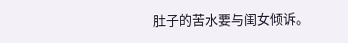肚子的苦水要与闺女倾诉。